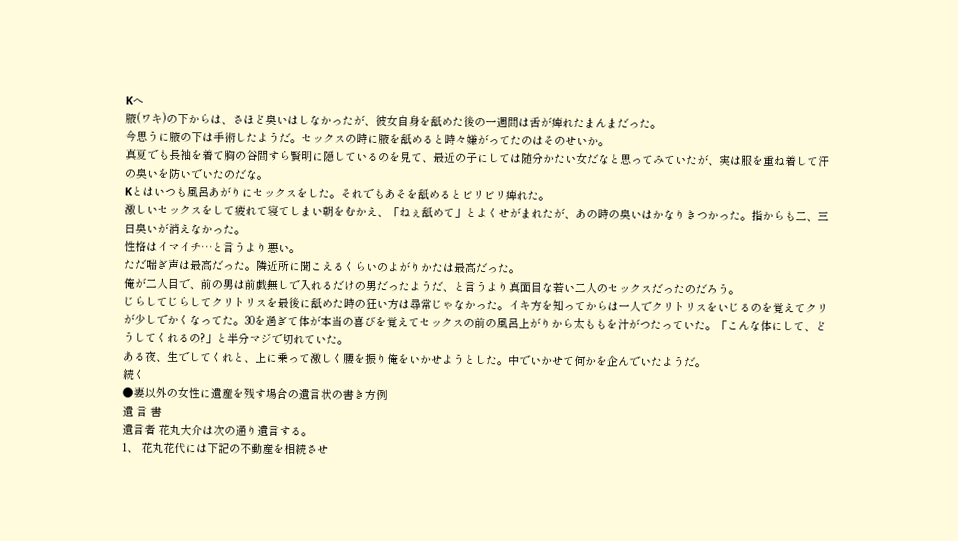Kへ
腋(ワキ)の下からは、さほど臭いはしなかったが、彼女自身を舐めた後の一週間は舌が痺れたまんまだった。
今思うに腋の下は手術したようだ。セックスの時に腋を舐めると時々嫌がってたのはそのせいか。
真夏でも長袖を着て胸の谷間すら賢明に隠しているのを見て、最近の子にしては随分かたい女だなと思ってみていたが、実は服を重ね着して汗の臭いを防いでいたのだな。
Kとはいつも風呂あがりにセックスをした。それでもあそを舐めるとビリビリ痺れた。
激しいセックスをして疲れて寝てしまい朝をむかえ、「ねぇ舐めて」とよくせがまれたが、あの時の臭いはかなりきつかった。指からも二、三日臭いが消えなかった。
性格はイマイチ…と言うより悪い。
ただ喘ぎ声は最高だった。隣近所に聞こえるくらいのよがりかたは最高だった。
俺が二人目で、前の男は前戯無しで入れるだけの男だったようだ、と言うより真面目な若い二人のセックスだったのだろう。
じらしてじらしてクリトリスを最後に舐めた時の狂い方は尋常じゃなかった。イキ方を知ってからは一人でクリトリスをいじるのを覚えてクリが少しでかくなってた。30を過ぎて体が本当の喜びを覚えてセックスの前の風呂上がりから太ももを汁がつたっていた。「こんな体にして、どうしてくれるの?」と半分マジで切れていた。
ある夜、生でしてくれと、上に乗って激しく腰を振り俺をいかせようとした。中でいかせて何かを企んでいたようだ。
続く
●妻以外の女性に遺産を残す場合の遺言状の書き方例
遺 言 書
遺言者 花丸大介は次の通り遺言する。
1、 花丸花代には下記の不動産を相続させ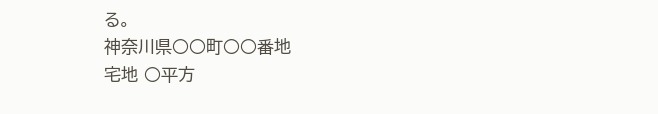る。
神奈川県○○町○○番地
宅地 ○平方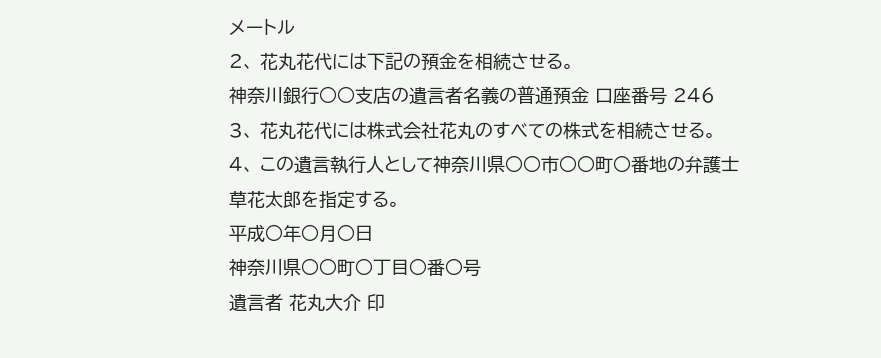メートル
2、 花丸花代には下記の預金を相続させる。
神奈川銀行○○支店の遺言者名義の普通預金 口座番号 246
3、 花丸花代には株式会社花丸のすべての株式を相続させる。
4、 この遺言執行人として神奈川県○○市○○町○番地の弁護士
草花太郎を指定する。
平成○年○月○日
神奈川県○○町○丁目○番○号
遺言者 花丸大介 印